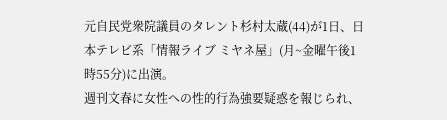元自民党衆院議員のタレント杉村太蔵(44)が1日、日本テレビ系「情報ライブ ミヤネ屋」(月~金曜午後1時55分)に出演。
週刊文春に女性への性的行為強要疑惑を報じられ、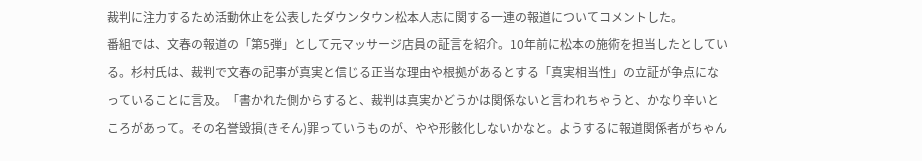裁判に注力するため活動休止を公表したダウンタウン松本人志に関する一連の報道についてコメントした。
番組では、文春の報道の「第5弾」として元マッサージ店員の証言を紹介。10年前に松本の施術を担当したとしている。杉村氏は、裁判で文春の記事が真実と信じる正当な理由や根拠があるとする「真実相当性」の立証が争点になっていることに言及。「書かれた側からすると、裁判は真実かどうかは関係ないと言われちゃうと、かなり辛いところがあって。その名誉毀損(きそん)罪っていうものが、やや形骸化しないかなと。ようするに報道関係者がちゃん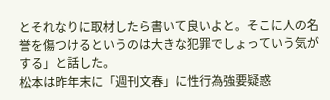とそれなりに取材したら書いて良いよと。そこに人の名誉を傷つけるというのは大きな犯罪でしょっていう気がする」と話した。
松本は昨年末に「週刊文春」に性行為強要疑惑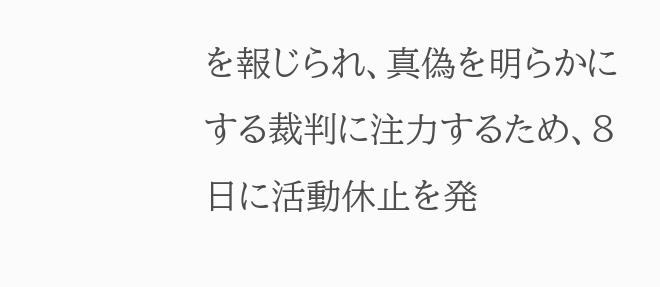を報じられ、真偽を明らかにする裁判に注力するため、8日に活動休止を発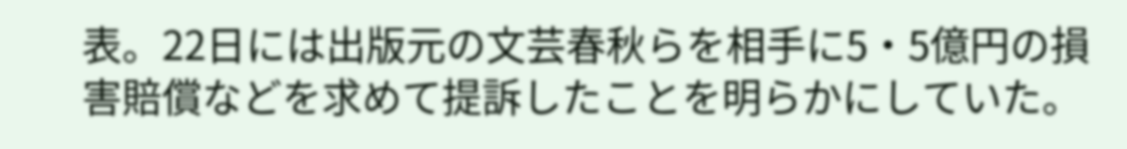表。22日には出版元の文芸春秋らを相手に5・5億円の損害賠償などを求めて提訴したことを明らかにしていた。